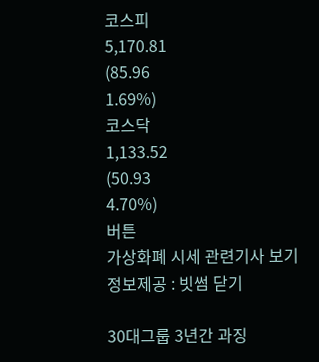코스피
5,170.81
(85.96
1.69%)
코스닥
1,133.52
(50.93
4.70%)
버튼
가상화폐 시세 관련기사 보기
정보제공 : 빗썸 닫기

30대그룹 3년간 과징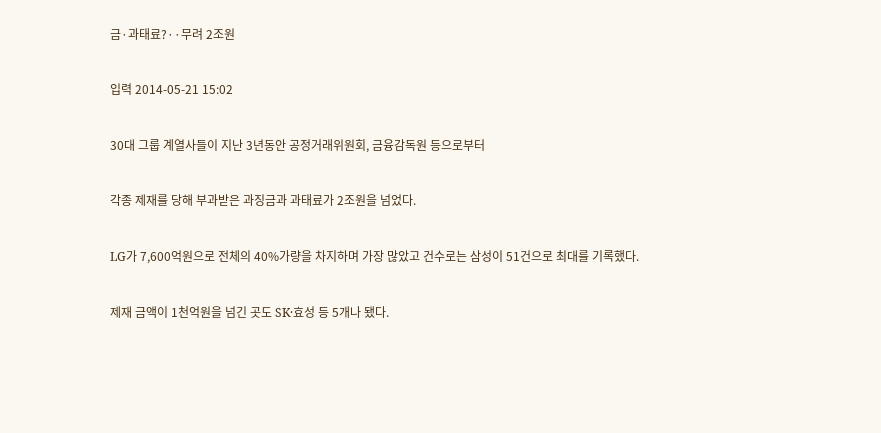금·과태료?··무려 2조원

입력 2014-05-21 15:02

30대 그룹 계열사들이 지난 3년동안 공정거래위원회, 금융감독원 등으로부터

각종 제재를 당해 부과받은 과징금과 과태료가 2조원을 넘었다.

LG가 7,600억원으로 전체의 40%가량을 차지하며 가장 많았고 건수로는 삼성이 51건으로 최대를 기록했다.

제재 금액이 1천억원을 넘긴 곳도 SK·효성 등 5개나 됐다.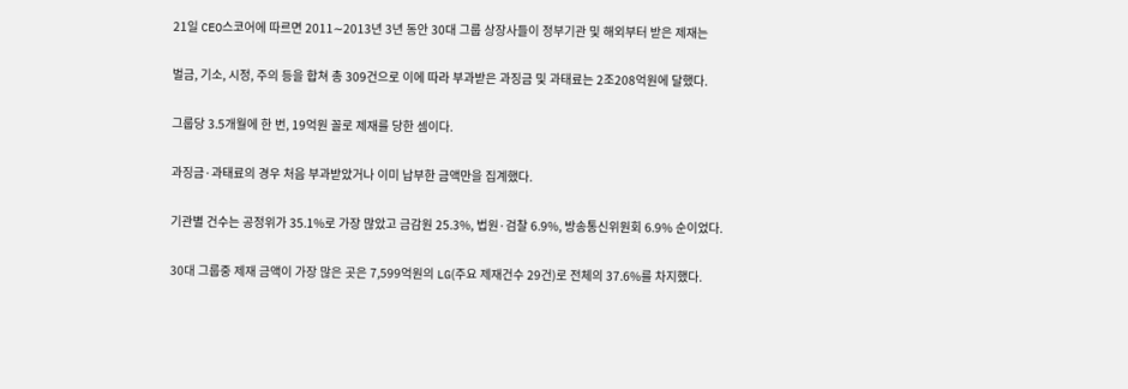21일 CEO스코어에 따르면 2011∼2013년 3년 동안 30대 그룹 상장사들이 정부기관 및 해외부터 받은 제재는

벌금, 기소, 시정, 주의 등을 합쳐 총 309건으로 이에 따라 부과받은 과징금 및 과태료는 2조208억원에 달했다.

그룹당 3.5개월에 한 번, 19억원 꼴로 제재를 당한 셈이다.

과징금·과태료의 경우 처음 부과받았거나 이미 납부한 금액만을 집계했다.

기관별 건수는 공정위가 35.1%로 가장 많았고 금감원 25.3%, 법원·검찰 6.9%, 방송통신위원회 6.9% 순이었다.

30대 그룹중 제재 금액이 가장 많은 곳은 7,599억원의 LG(주요 제재건수 29건)로 전체의 37.6%를 차지했다.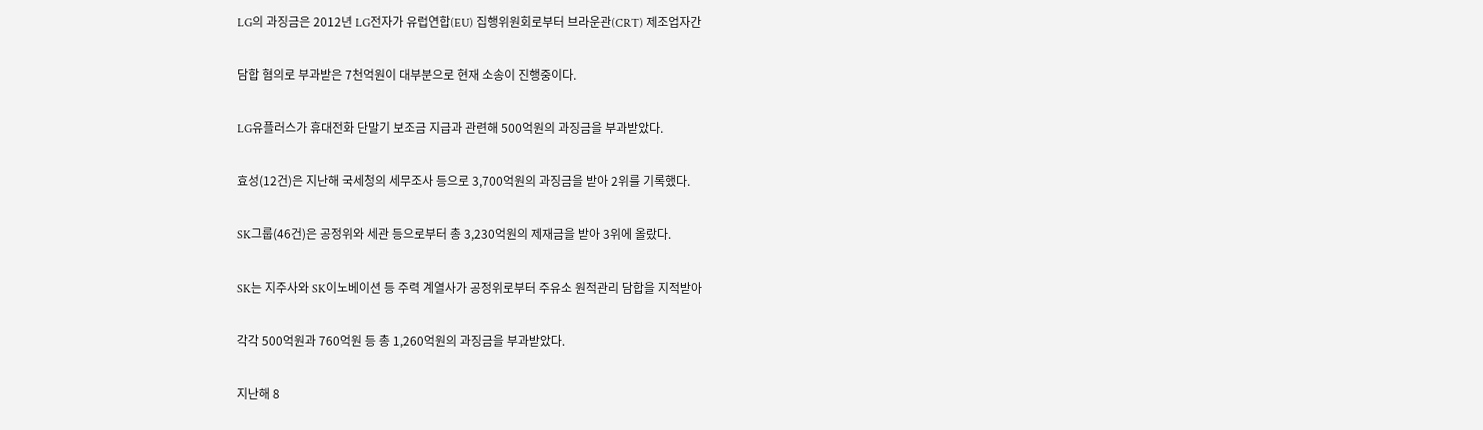LG의 과징금은 2012년 LG전자가 유럽연합(EU) 집행위원회로부터 브라운관(CRT) 제조업자간

담합 혐의로 부과받은 7천억원이 대부분으로 현재 소송이 진행중이다.

LG유플러스가 휴대전화 단말기 보조금 지급과 관련해 500억원의 과징금을 부과받았다.

효성(12건)은 지난해 국세청의 세무조사 등으로 3,700억원의 과징금을 받아 2위를 기록했다.

SK그룹(46건)은 공정위와 세관 등으로부터 총 3,230억원의 제재금을 받아 3위에 올랐다.

SK는 지주사와 SK이노베이션 등 주력 계열사가 공정위로부터 주유소 원적관리 담합을 지적받아

각각 500억원과 760억원 등 총 1,260억원의 과징금을 부과받았다.

지난해 8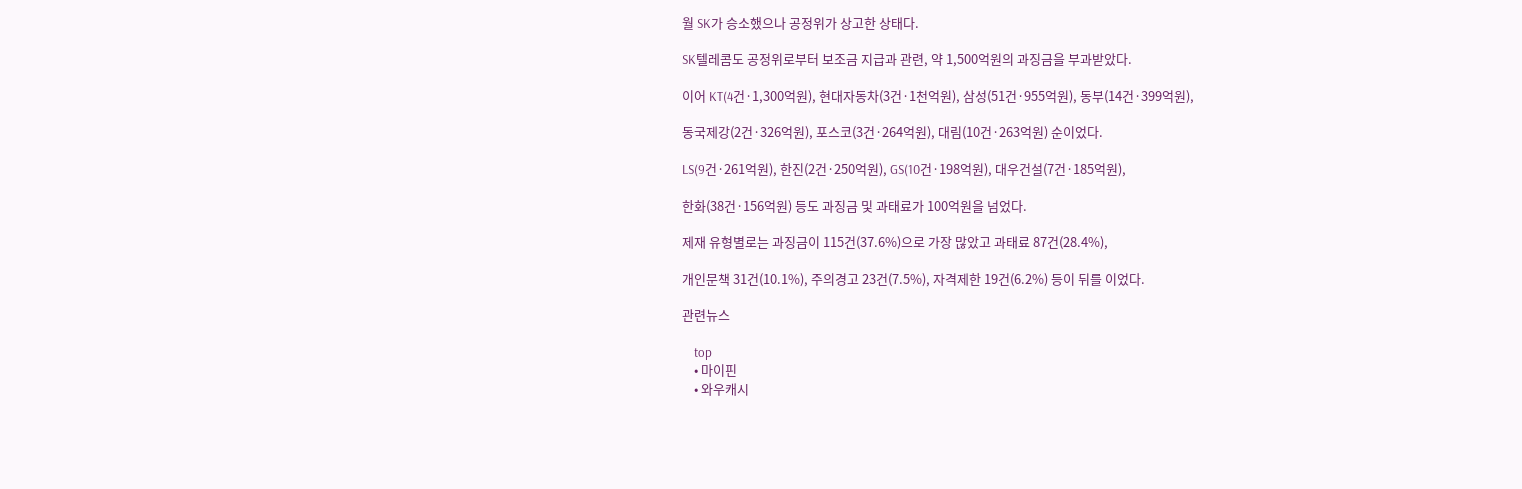월 SK가 승소했으나 공정위가 상고한 상태다.

SK텔레콤도 공정위로부터 보조금 지급과 관련, 약 1,500억원의 과징금을 부과받았다.

이어 KT(4건·1,300억원), 현대자동차(3건·1천억원), 삼성(51건·955억원), 동부(14건·399억원),

동국제강(2건·326억원), 포스코(3건·264억원), 대림(10건·263억원) 순이었다.

LS(9건·261억원), 한진(2건·250억원), GS(10건·198억원), 대우건설(7건·185억원),

한화(38건·156억원) 등도 과징금 및 과태료가 100억원을 넘었다.

제재 유형별로는 과징금이 115건(37.6%)으로 가장 많았고 과태료 87건(28.4%),

개인문책 31건(10.1%), 주의경고 23건(7.5%), 자격제한 19건(6.2%) 등이 뒤를 이었다.

관련뉴스

    top
    • 마이핀
    • 와우캐시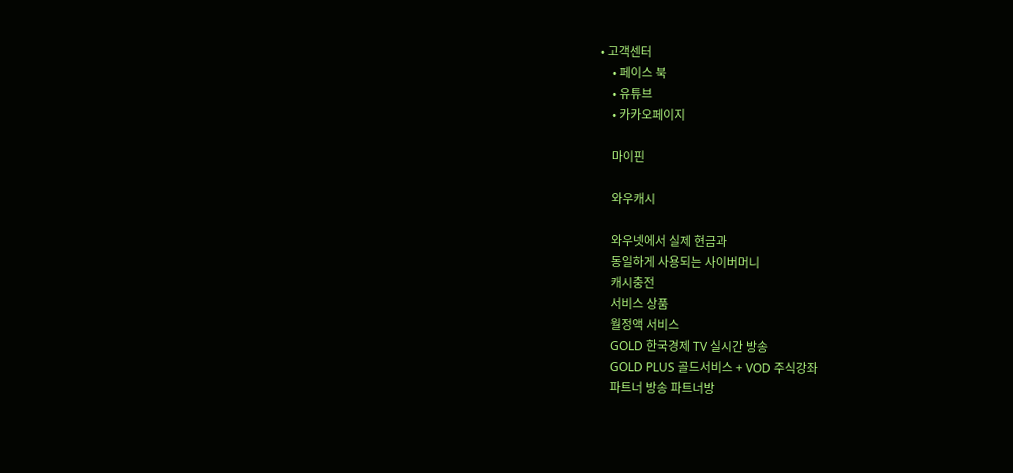• 고객센터
    • 페이스 북
    • 유튜브
    • 카카오페이지

    마이핀

    와우캐시

    와우넷에서 실제 현금과
    동일하게 사용되는 사이버머니
    캐시충전
    서비스 상품
    월정액 서비스
    GOLD 한국경제 TV 실시간 방송
    GOLD PLUS 골드서비스 + VOD 주식강좌
    파트너 방송 파트너방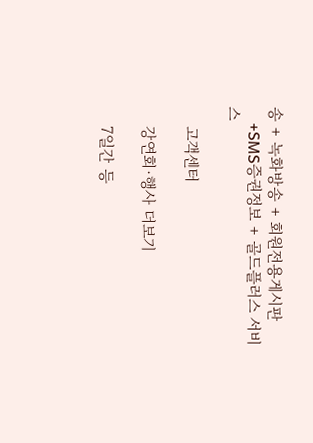송 + 녹화방송 + 회원전용게시판
    +SMS증권정보 + 골드플러스 서비스

    고객센터

    강연회·행사 더보기

    7일간 등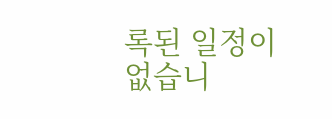록된 일정이 없습니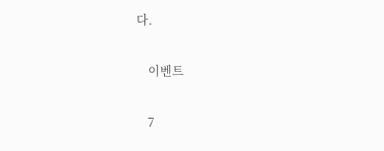다.

    이벤트

    7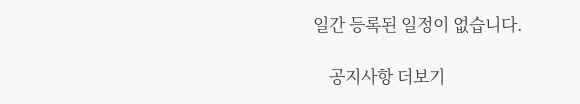일간 등록된 일정이 없습니다.

    공지사항 더보기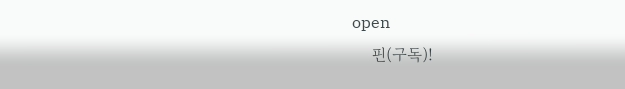open
    핀(구독)!